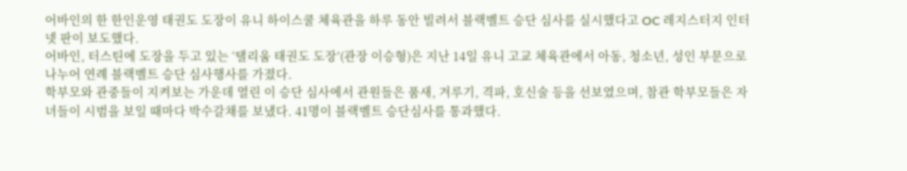어바인의 한 한인운영 태권도 도장이 유니 하이스쿨 체육관을 하루 동안 빌려서 블랙벨트 승단 심사를 실시했다고 OC 레지스터지 인터넷 판이 보도했다.
어바인, 터스틴에 도장을 두고 있는 ‘탤리움 태권도 도장’(관장 이승형)은 지난 14일 유니 고교 체육관에서 아동, 청소년, 성인 부문으로 나누어 연례 블랙벨트 승단 심사행사를 가졌다.
학부모와 관중들이 지켜보는 가운데 열린 이 승단 심사에서 관원들은 품새, 겨루기, 격파, 호신술 등을 선보였으며, 참관 학부모들은 자녀들이 시범을 보일 때마다 박수갈채를 보냈다. 41명이 블랙벨트 승단심사를 통과했다.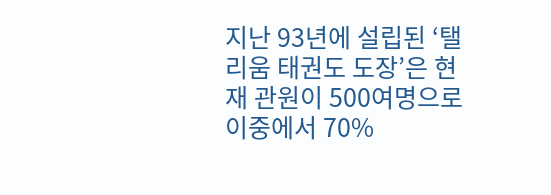지난 93년에 설립된 ‘탤리움 태권도 도장’은 현재 관원이 500여명으로 이중에서 70%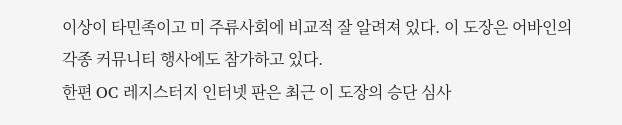이상이 타민족이고 미 주류사회에 비교적 잘 알려져 있다. 이 도장은 어바인의 각종 커뮤니티 행사에도 참가하고 있다.
한편 OC 레지스터지 인터넷 판은 최근 이 도장의 승단 심사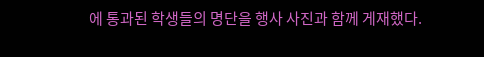에 통과된 학생들의 명단을 행사 사진과 함께 게재했다.